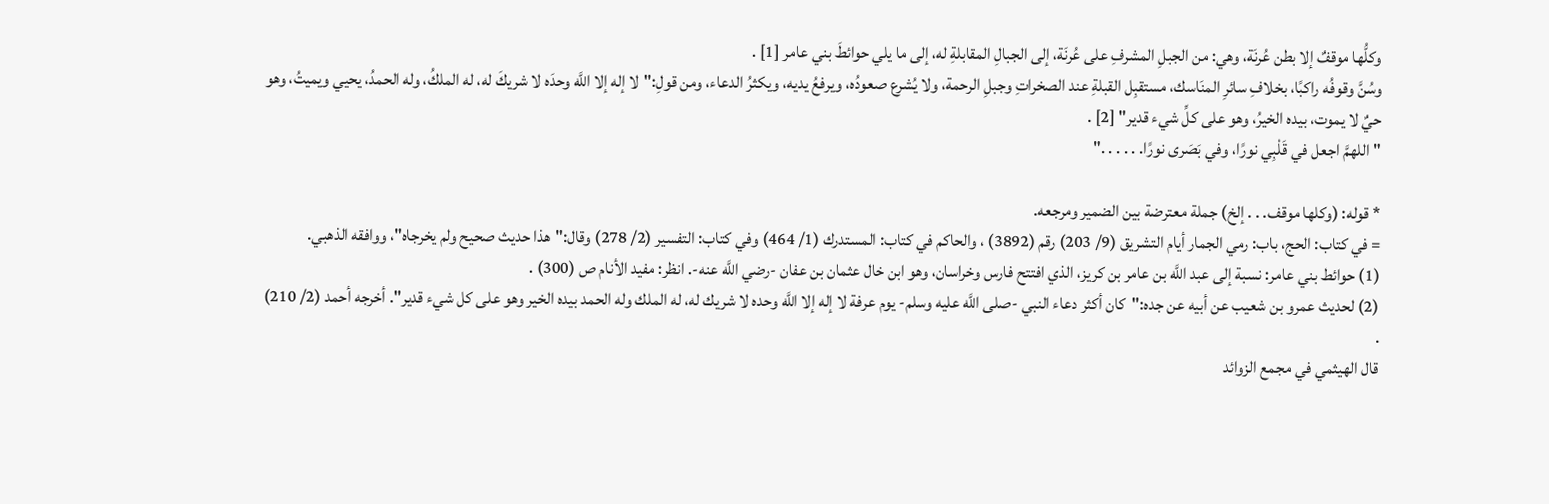وكلُّها موقفٌ إلا بطن عُرنَة، وهي: من الجبلِ المشرفِ على عُرنَة، إلى الجبالِ المقابلةِ له، إلى ما يلي حوائطَ بني عامر [1] .
وسُنَّ وقوفُه راكبًا، بخلافِ سائرِ المنَاسك، مستقبِل القبلةِ عند الصخراتِ وجبلِ الرحمة، ولا يُشرع صعودُه، ويرفعُ يديه، ويكثرُ الدعاء، ومن قولِ:"لا إله إلا اللَّه وحدَه لا شريكَ له، له الملكُ، وله الحمدُ، يحيي ويميتُ، وهو حيٌ لا يموت، بيده الخيرُ، وهو على كلِّ شيء قدير" [2] .
"اللهمَّ اجعل في قَلْبِي نورًا، وفي بَصَرى نورًا. . . . . ."

* قوله: (وكلها موقف. . . إلخ) جملة معترضة بين الضمير ومرجعه.
= في كتاب: الحج، باب: رمي الجمار أيام التشريق (9/ 203) رقم (3892) ، والحاكم في كتاب: المستدرك (1/ 464) وفي كتاب: التفسير (2/ 278) وقال:"هذا حديث صحيح ولم يخرجاه"، ووافقه الذهبي.
(1) حوائط بني عامر: نسبة إلى عبد اللَّه بن عامر بن كريز، الذي افتتح فارس وخراسان، وهو ابن خال عثمان بن عفان -رضي اللَّه عنه-. انظر: مفيد الأنام ص (300) .
(2) لحديث عمرو بن شعيب عن أبيه عن جده:"كان أكثر دعاء النبي -صلى اللَّه عليه وسلم- يوم عرفة لا إله إلا اللَّه وحده لا شريك له، له الملك وله الحمد بيده الخير وهو على كل شيء قدير". أخرجه أحمد (2/ 210) .
قال الهيثمي في مجمع الزوائد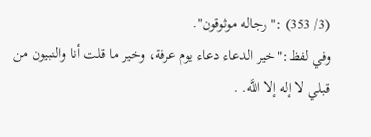(3/ 353) :"رجاله موثوقون".
وفي لفظ:"خير الدعاء دعاء يوم عرفة، وخير ما قلت أنا والنبيون من قبلي لا إله إلا اللَّه. .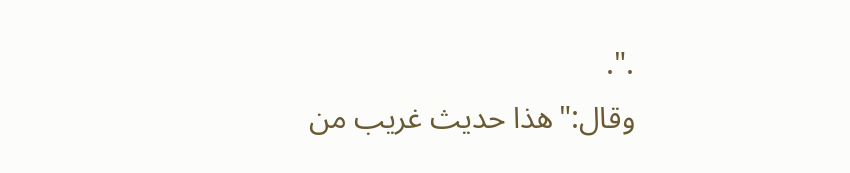.".
وقال:"هذا حديث غريب من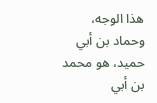هذا الوجه، وحماد بن أبي حميد، هو محمد بن أبي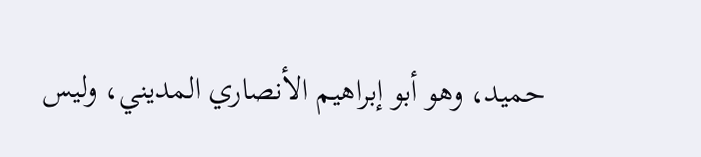حميد، وهو أبو إبراهيم الأنصاري المديني، وليس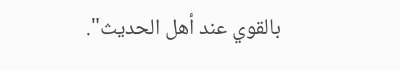بالقوي عند أهل الحديث".